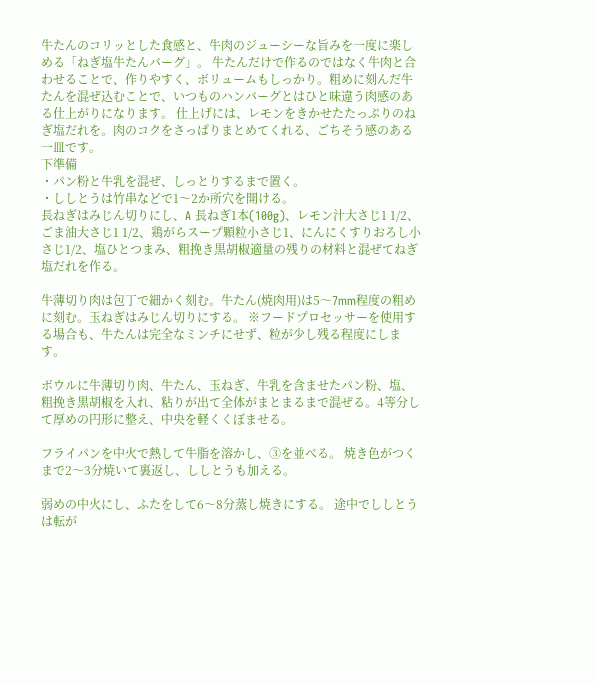牛たんのコリッとした食感と、牛肉のジューシーな旨みを一度に楽しめる「ねぎ塩牛たんバーグ」。 牛たんだけで作るのではなく牛肉と合わせることで、作りやすく、ボリュームもしっかり。粗めに刻んだ牛たんを混ぜ込むことで、いつものハンバーグとはひと味違う肉感のある仕上がりになります。 仕上げには、レモンをきかせたたっぷりのねぎ塩だれを。肉のコクをさっぱりまとめてくれる、ごちそう感のある一皿です。
下準備
・パン粉と牛乳を混ぜ、しっとりするまで置く。
・ししとうは竹串などで1〜2か所穴を開ける。
長ねぎはみじん切りにし、A 長ねぎ1本(100g)、レモン汁大さじ1 1/2、ごま油大さじ1 1/2、鶏がらスープ顆粒小さじ1、にんにくすりおろし小さじ1/2、塩ひとつまみ、粗挽き黒胡椒適量の残りの材料と混ぜてねぎ塩だれを作る。

牛薄切り肉は包丁で細かく刻む。牛たん(焼肉用)は5〜7mm程度の粗めに刻む。玉ねぎはみじん切りにする。 ※フードプロセッサーを使用する場合も、牛たんは完全なミンチにせず、粒が少し残る程度にします。

ボウルに牛薄切り肉、牛たん、玉ねぎ、牛乳を含ませたパン粉、塩、粗挽き黒胡椒を入れ、粘りが出て全体がまとまるまで混ぜる。4等分して厚めの円形に整え、中央を軽くくぼませる。

フライパンを中火で熱して牛脂を溶かし、③を並べる。 焼き色がつくまで2〜3分焼いて裏返し、ししとうも加える。

弱めの中火にし、ふたをして6〜8分蒸し焼きにする。 途中でししとうは転が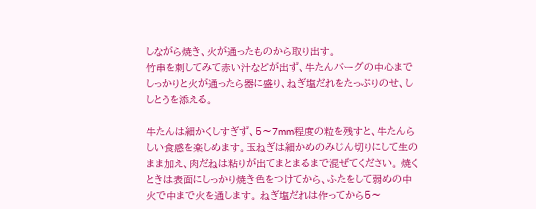しながら焼き、火が通ったものから取り出す。
竹串を刺してみて赤い汁などが出ず、牛たんバーグの中心までしっかりと火が通ったら器に盛り、ねぎ塩だれをたっぷりのせ、ししとうを添える。

牛たんは細かくしすぎず、5〜7mm程度の粒を残すと、牛たんらしい食感を楽しめます。玉ねぎは細かめのみじん切りにして生のまま加え、肉だねは粘りが出てまとまるまで混ぜてください。 焼くときは表面にしっかり焼き色をつけてから、ふたをして弱めの中火で中まで火を通します。 ねぎ塩だれは作ってから5〜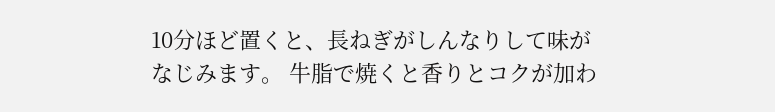10分ほど置くと、長ねぎがしんなりして味がなじみます。 牛脂で焼くと香りとコクが加わ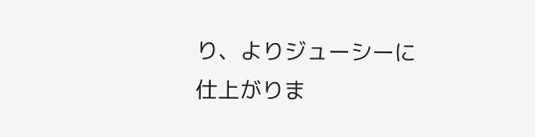り、よりジューシーに仕上がりま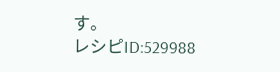す。
レシピID:529988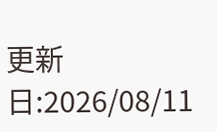更新日:2026/08/11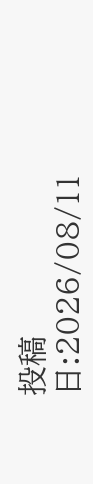投稿日:2026/08/11